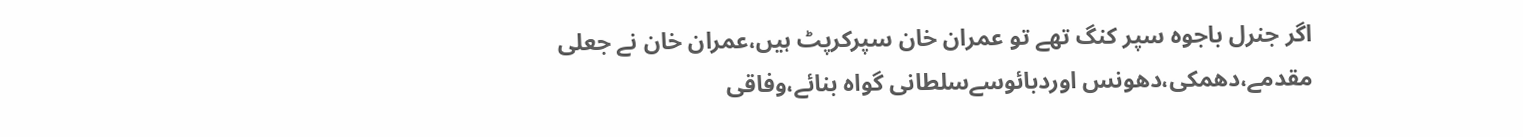اگر جنرل باجوہ سپر کنگ تھے تو عمران خان سپرکرپٹ ہیں،عمران خان نے جعلی مقدمے،دھمکی،دھونس اوردبائوسےسلطانی گواہ بنائے،وفاقی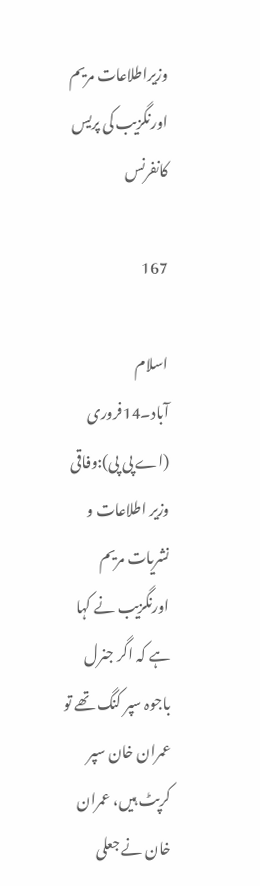وزیراطلاعات مریم اورنگزیب کی پریس کانفرنس

167

اسلام آباد۔14فروری (اے پی پی):وفاقی وزیر اطلاعات و نشریات مریم اورنگزیب نے کہا ہے کہ اگر جنرل باجوہ سپر کنگ تھے تو عمران خان سپر کرپٹ ہیں، عمران خان نے جعلی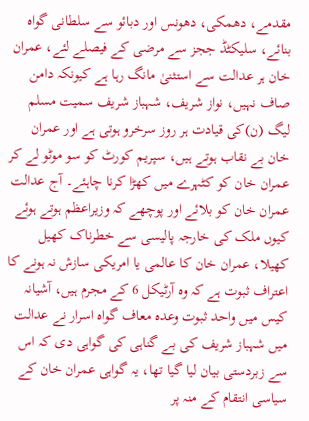مقدمے، دھمکی، دھونس اور دبائو سے سلطانی گواہ بنائے، سلیکٹڈ ججز سے مرضی کے فیصلے لئے، عمران خان ہر عدالت سے استثنیٰ مانگ رہا ہے کیونکہ دامن صاف نہیں، نواز شریف، شہباز شریف سمیت مسلم لیگ (ن)کی قیادت ہر روز سرخرو ہوتی ہے اور عمران خان بے نقاب ہوتے ہیں، سپریم کورٹ کو سو موٹو لے کر عمران خان کو کٹہرے میں کھڑا کرنا چاہئے۔ آج عدالت عمران خان کو بلائے اور پوچھے کہ وزیراعظم ہوتے ہوئے کیوں ملک کی خارجہ پالیسی سے خطرناک کھیل کھیلا، عمران خان کا عالمی یا امریکی سازش نہ ہونے کا اعتراف ثبوت ہے کہ وہ آرٹیکل 6 کے مجرم ہیں، آشیانہ کیس میں واحد ثبوت وعدہ معاف گواہ اسرار نے عدالت میں شہباز شریف کی بے گناہی کی گواہی دی کہ اس سے زبردستی بیان لیا گیا تھا، یہ گواہی عمران خان کے سیاسی انتقام کے منہ پر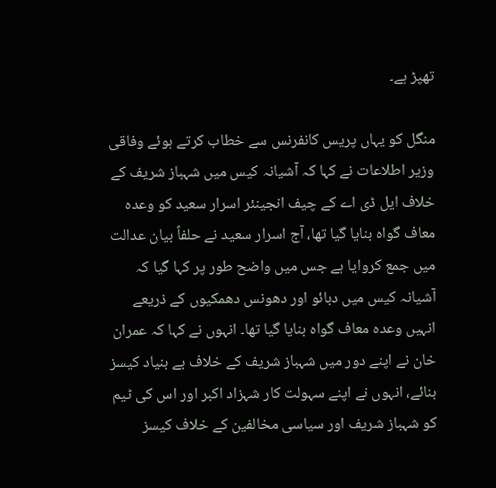تھپڑ ہے۔

منگل کو یہاں پریس کانفرنس سے خطاب کرتے ہوئے وفاقی وزیر اطلاعات نے کہا کہ آشیانہ کیس میں شہباز شریف کے خلاف ایل ڈی اے کے چیف انجینئر اسرار سعید کو وعدہ معاف گواہ بنایا گیا تھا، آج اسرار سعید نے حلفاً بیان عدالت میں جمع کروایا ہے جس میں واضح طور پر کہا گیا کہ آشیانہ کیس میں دبائو اور دھونس دھمکیوں کے ذریعے انہیں وعدہ معاف گواہ بنایا گیا تھا۔ انہوں نے کہا کہ عمران خان نے اپنے دور میں شہباز شریف کے خلاف بے بنیاد کیسز بنائے، انہوں نے اپنے سہولت کار شہزاد اکبر اور اس کی ٹیم کو شہباز شریف اور سیاسی مخالفین کے خلاف کیسز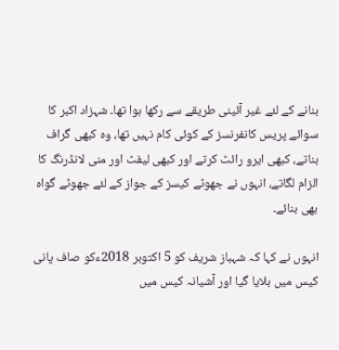بنانے کے لئے غیر آئینی طریقے سے رکھا ہوا تھا۔ شہزاد اکبر کا سوائے پریس کانفرنسز کے کوئی کام نہیں تھا، وہ کبھی گراف بناتے، کبھی ایرو رائٹ کرتے اور کبھی لیفٹ اور منی لانڈرنگ کا الزام لگاتے، انہوں نے جھوٹے کیسز کے جواز کے لئے جھوٹے گواہ بھی بنائے۔

انہوں نے کہا کہ شہباز شریف کو 5 اکتوبر 2018ءکو صاف پانی کیس میں بلایا گیا اور آشیانہ کیس میں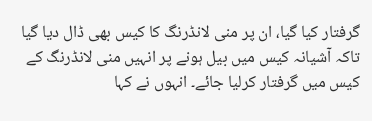گرفتار کیا گیا، ان پر منی لانڈرنگ کا کیس بھی ڈال دیا گیا تاکہ آشیانہ کیس میں بیل ہونے پر انہیں منی لانڈرنگ کے کیس میں گرفتار کرلیا جائے۔ انہوں نے کہا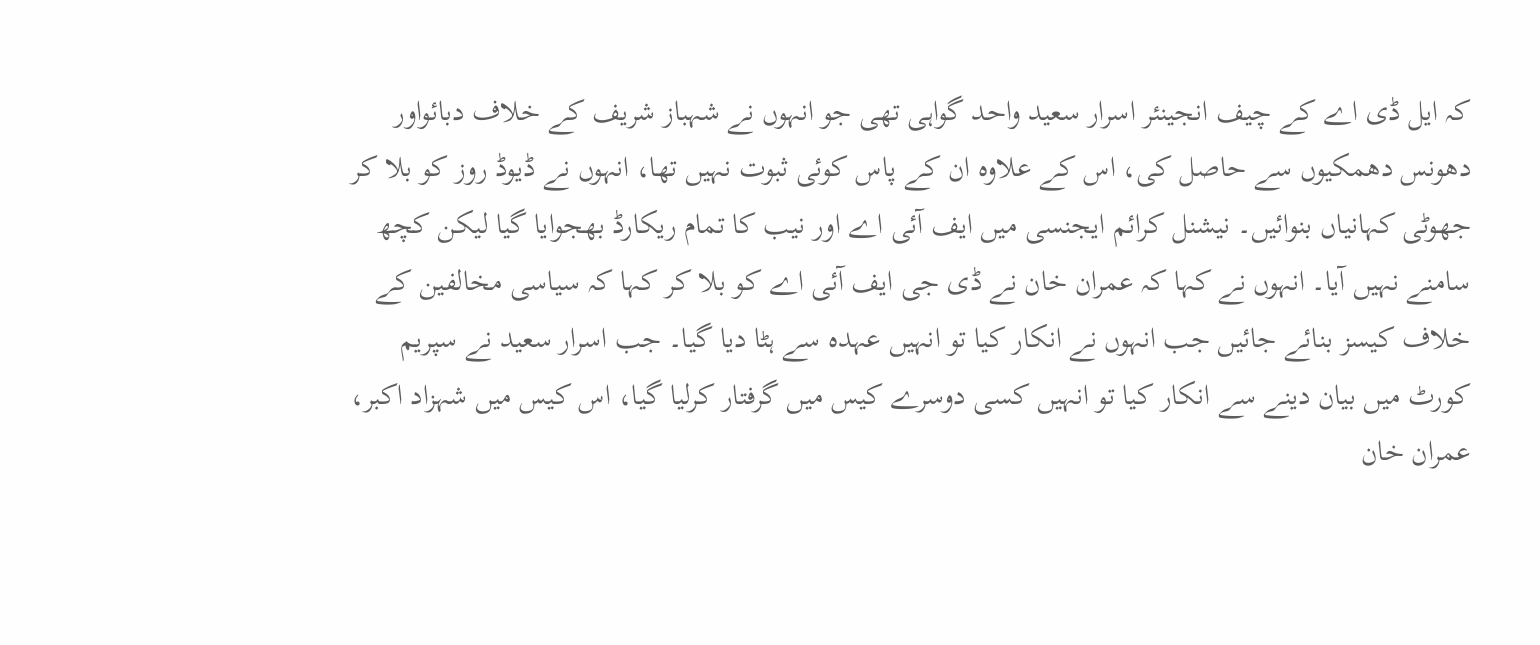کہ ایل ڈی اے کے چیف انجینئر اسرار سعید واحد گواہی تھی جو انہوں نے شہباز شریف کے خلاف دبائواور دھونس دھمکیوں سے حاصل کی، اس کے علاوہ ان کے پاس کوئی ثبوت نہیں تھا، انہوں نے ڈیوڈ روز کو بلا کر جھوٹی کہانیاں بنوائیں۔ نیشنل کرائم ایجنسی میں ایف آئی اے اور نیب کا تمام ریکارڈ بھجوایا گیا لیکن کچھ سامنے نہیں آیا۔ انہوں نے کہا کہ عمران خان نے ڈی جی ایف آئی اے کو بلا کر کہا کہ سیاسی مخالفین کے خلاف کیسز بنائے جائیں جب انہوں نے انکار کیا تو انہیں عہدہ سے ہٹا دیا گیا۔ جب اسرار سعید نے سپریم کورٹ میں بیان دینے سے انکار کیا تو انہیں کسی دوسرے کیس میں گرفتار کرلیا گیا، اس کیس میں شہزاد اکبر، عمران خان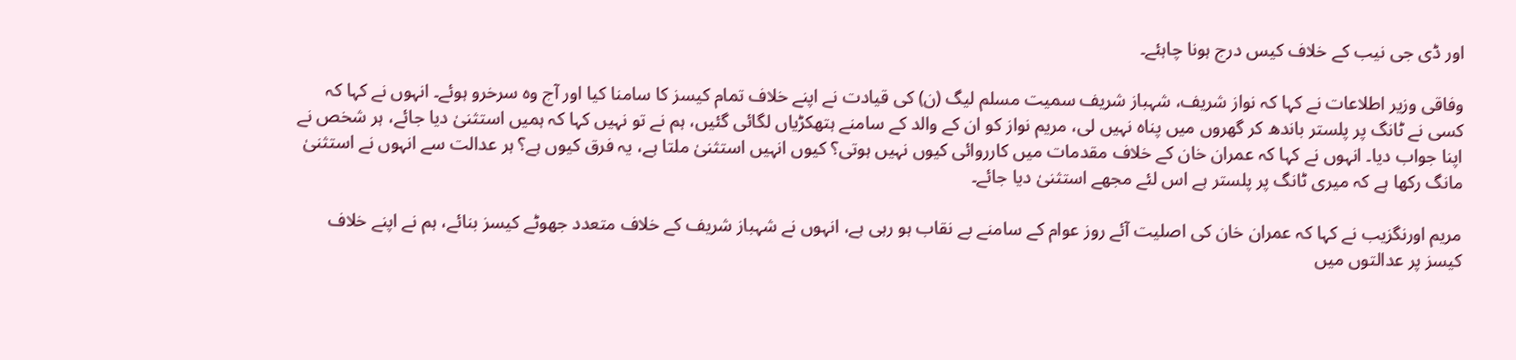اور ڈی جی نیب کے خلاف کیس درج ہونا چاہئے۔

وفاقی وزیر اطلاعات نے کہا کہ نواز شریف، شہباز شریف سمیت مسلم لیگ (ن) کی قیادت نے اپنے خلاف تمام کیسز کا سامنا کیا اور آج وہ سرخرو ہوئے۔ انہوں نے کہا کہ کسی نے ٹانگ پر پلستر باندھ کر گھروں میں پناہ نہیں لی، مریم نواز کو ان کے والد کے سامنے ہتھکڑیاں لگائی گئیں، ہم نے تو نہیں کہا کہ ہمیں استثنیٰ دیا جائے، ہر شخص نے اپنا جواب دیا۔ انہوں نے کہا کہ عمران خان کے خلاف مقدمات میں کارروائی کیوں نہیں ہوتی؟ کیوں انہیں استثنیٰ ملتا ہے، یہ فرق کیوں ہے؟ ہر عدالت سے انہوں نے استثنیٰ مانگ رکھا ہے کہ میری ٹانگ پر پلستر ہے اس لئے مجھے استثنیٰ دیا جائے۔

مریم اورنگزیب نے کہا کہ عمران خان کی اصلیت آئے روز عوام کے سامنے بے نقاب ہو رہی ہے، انہوں نے شہباز شریف کے خلاف متعدد جھوٹے کیسز بنائے، ہم نے اپنے خلاف کیسز پر عدالتوں میں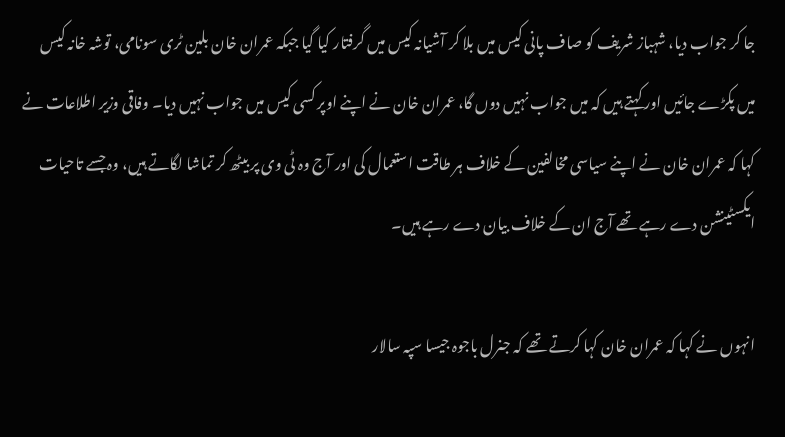جا کر جواب دیا، شہباز شریف کو صاف پانی کیس میں بلا کر آشیانہ کیس میں گرفتار کیا گیا جبکہ عمران خان بلین ٹری سونامی، توشہ خانہ کیس میں پکڑے جائیں اور کہتے ہیں کہ میں جواب نہیں دوں گا، عمران خان نے اپنے اوپر کسی کیس میں جواب نہیں دیا۔ وفاقی وزیر اطلاعات نے کہا کہ عمران خان نے اپنے سیاسی مخالفین کے خلاف ہر طاقت استعمال کی اور آج وہ ٹی وی پر بیٹھ کر تماشا لگاتے ہیں، وہ جسے تاحیات ایکسٹینشن دے رہے تھے آج ان کے خلاف بیان دے رہے ہیں۔

انہوں نے کہا کہ عمران خان کہا کرتے تھے کہ جنرل باجوہ جیسا سپہ سالار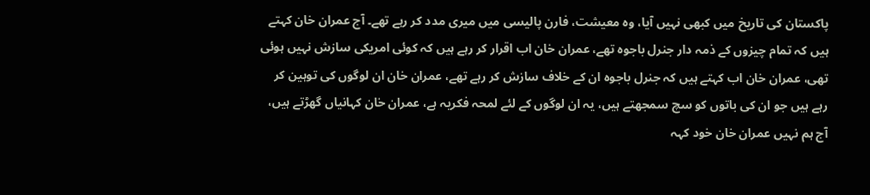پاکستان کی تاریخ میں کبھی نہیں آیا، وہ معیشت، فارن پالیسی میں میری مدد کر رہے تھے۔ آج عمران خان کہتے ہیں کہ تمام چیزوں کے ذمہ دار جنرل باجوہ تھے، عمران خان اب اقرار کر رہے ہیں کہ کوئی امریکی سازش نہیں ہوئی تھی، عمران خان اب کہتے ہیں کہ جنرل باجوہ ان کے خلاف سازش کر رہے تھے، عمران خان ان لوگوں کی توہین کر رہے ہیں جو ان کی باتوں کو سچ سمجھتے ہیں، یہ ان لوگوں کے لئے لمحہ فکریہ ہے، عمران خان کہانیاں گھڑتے ہیں، آج ہم نہیں عمران خان خود کہہ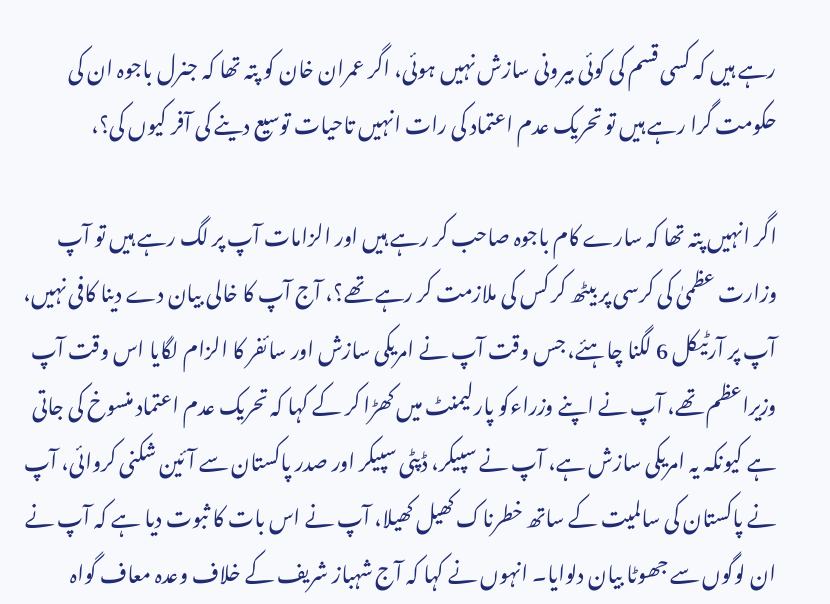رہے ہیں کہ کسی قسم کی کوئی بیرونی سازش نہیں ہوئی، اگر عمران خان کو پتہ تھا کہ جنرل باجوہ ان کی حکومت گرا رہے ہیں تو تحریک عدم اعتماد کی رات انہیں تاحیات توسیع دینے کی آفر کیوں کی؟،

اگر انہیں پتہ تھا کہ سارے کام باجوہ صاحب کر رہے ہیں اور الزامات آپ پر لگ رہے ہیں تو آپ وزارت عظمیٰ کی کرسی پر بیٹھ کر کس کی ملازمت کر رہے تھے؟، آج آپ کا خالی بیان دے دینا کافی نہیں، آپ پر آرٹیکل 6 لگنا چاہئے، جس وقت آپ نے امریکی سازش اور سائفر کا الزام لگایا اس وقت آپ وزیراعظم تھے، آپ نے اپنے وزراءکو پارلیمنٹ میں کھڑا کر کے کہا کہ تحریک عدم اعتماد منسوخ کی جاتی ہے کیونکہ یہ امریکی سازش ہے، آپ نے سپیکر، ڈپٹی سپیکر اور صدر پاکستان سے آئین شکنی کروائی، آپ نے پاکستان کی سالمیت کے ساتھ خطرناک کھیل کھیلا، آپ نے اس بات کا ثبوت دیا ہے کہ آپ نے ان لوگوں سے جھوٹا بیان دلوایا۔ انہوں نے کہا کہ آج شہباز شریف کے خلاف وعدہ معاف گواہ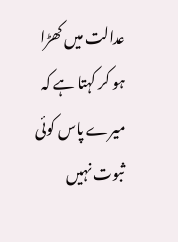عدالت میں کھڑا ہو کر کہتا ہے کہ میرے پاس کوئی ثبوت نہیں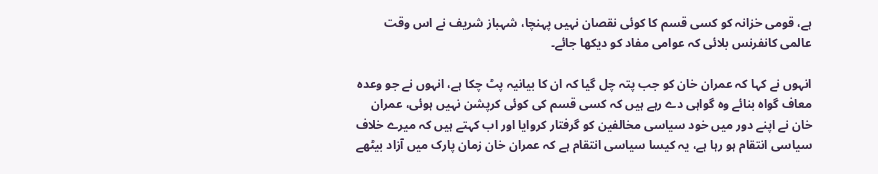ہے، قومی خزانہ کو کسی قسم کا کوئی نقصان نہیں پہنچا، شہباز شریف نے اس وقت عالمی کانفرنس بلائی کہ عوامی مفاد کو دیکھا جائے۔

انہوں نے کہا کہ عمران خان کو جب پتہ چل گیا کہ ان کا بیانیہ پٹ چکا ہے، انہوں نے جو وعدہ معاف گواہ بنائے وہ گواہی دے رہے ہیں کہ کسی قسم کی کوئی کرپشن نہیں ہوئی، عمران خان نے اپنے دور میں خود سیاسی مخالفین کو گرفتار کروایا اور اب کہتے ہیں کہ میرے خلاف سیاسی انتقام ہو رہا ہے، یہ کیسا سیاسی انتقام ہے کہ عمران خان زمان پارک میں آزاد بیٹھے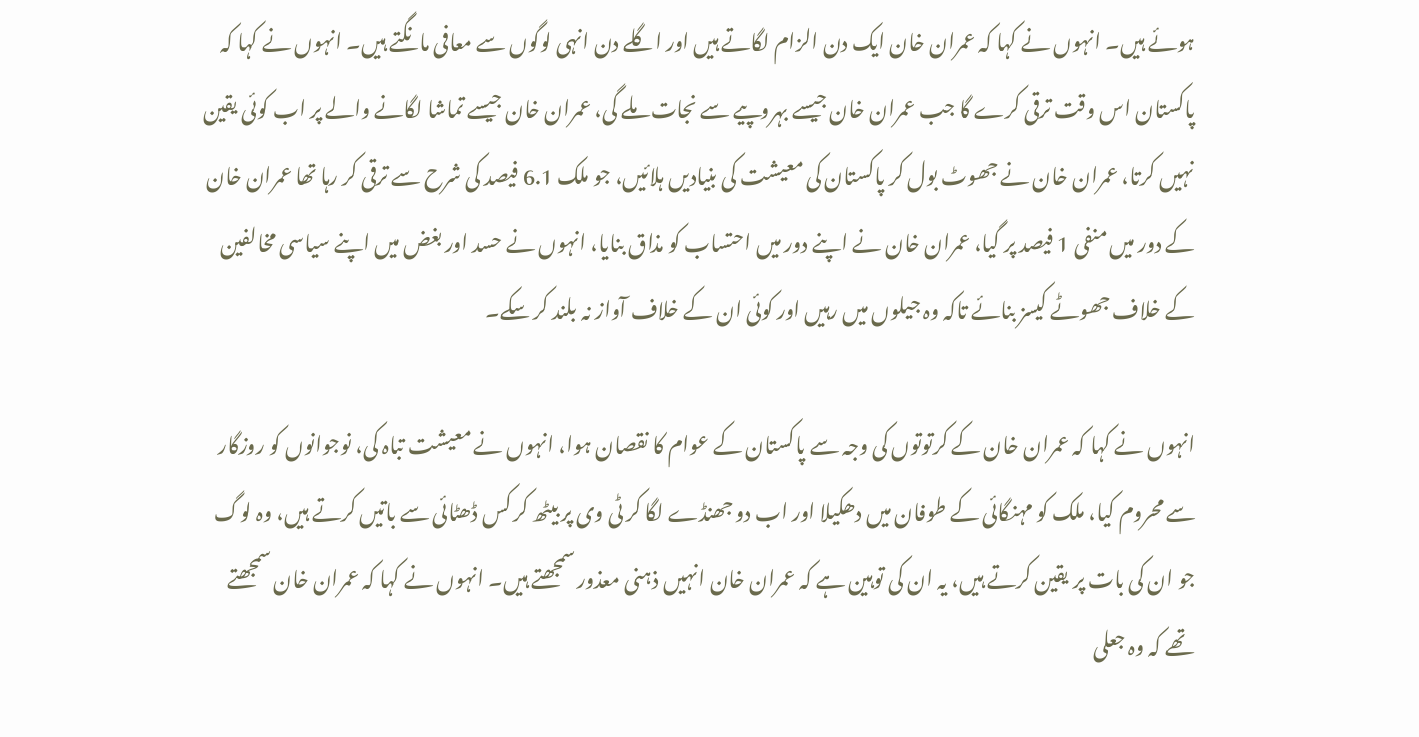ہوئے ہیں۔ انہوں نے کہا کہ عمران خان ایک دن الزام لگاتے ہیں اور اگلے دن انہی لوگوں سے معافی مانگتے ہیں۔ انہوں نے کہا کہ پاکستان اس وقت ترقی کرے گا جب عمران خان جیسے بہروپیے سے نجات ملے گی، عمران خان جیسے تماشا لگانے والے پر اب کوئی یقین نہیں کرتا، عمران خان نے جھوٹ بول کر پاکستان کی معیشت کی بنیادیں ہلائیں، جو ملک 6.1 فیصد کی شرح سے ترقی کر رہا تھا عمران خان کے دور میں منفی 1 فیصد پر گیا، عمران خان نے اپنے دور میں احتساب کو مذاق بنایا، انہوں نے حسد اور بغض میں اپنے سیاسی مخالفین کے خلاف جھوٹے کیسز بنائے تاکہ وہ جیلوں میں رہیں اور کوئی ان کے خلاف آواز نہ بلند کر سکے۔

انہوں نے کہا کہ عمران خان کے کرتوتوں کی وجہ سے پاکستان کے عوام کا نقصان ہوا، انہوں نے معیشت تباہ کی، نوجوانوں کو روزگار سے محروم کیا، ملک کو مہنگائی کے طوفان میں دھکیلا اور اب دو جھنڈے لگا کر ٹی وی پر بیٹھ کر کس ڈھٹائی سے باتیں کرتے ہیں، وہ لوگ جو ان کی بات پر یقین کرتے ہیں، یہ ان کی توہین ہے کہ عمران خان انہیں ذہنی معذور سمجھتے ہیں۔ انہوں نے کہا کہ عمران خان سمجھتے تھے کہ وہ جعلی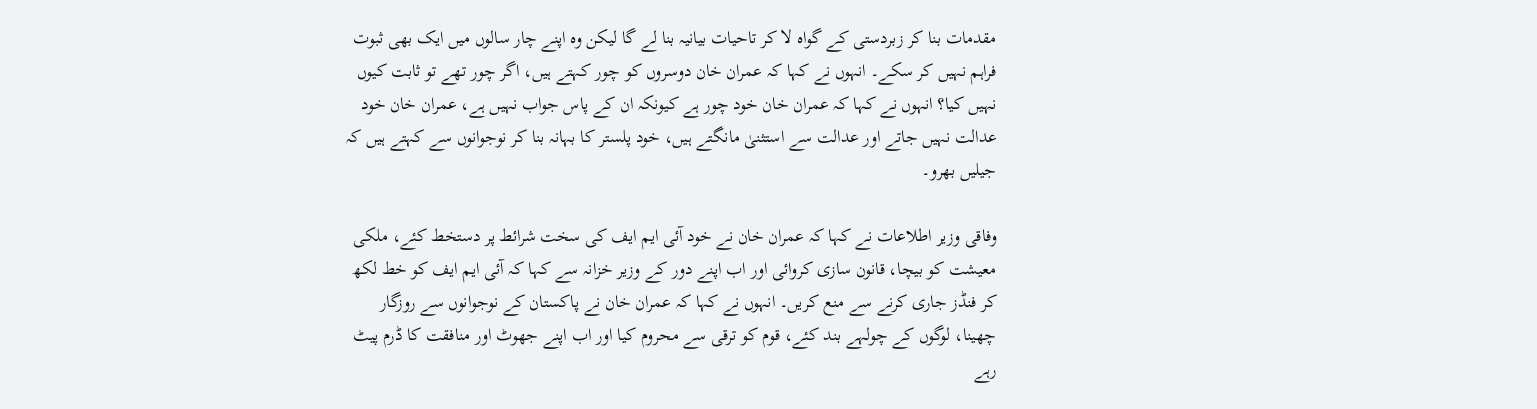مقدمات بنا کر زبردستی کے گواہ لا کر تاحیات بیانیہ بنا لے گا لیکن وہ اپنے چار سالوں میں ایک بھی ثبوت فراہم نہیں کر سکے۔ انہوں نے کہا کہ عمران خان دوسروں کو چور کہتے ہیں، اگر چور تھے تو ثابت کیوں نہیں کیا؟ انہوں نے کہا کہ عمران خان خود چور ہے کیونکہ ان کے پاس جواب نہیں ہے، عمران خان خود عدالت نہیں جاتے اور عدالت سے استثنیٰ مانگتے ہیں، خود پلستر کا بہانہ بنا کر نوجوانوں سے کہتے ہیں کہ جیلیں بھرو۔

وفاقی وزیر اطلاعات نے کہا کہ عمران خان نے خود آئی ایم ایف کی سخت شرائط پر دستخط کئے، ملکی معیشت کو بیچا، قانون سازی کروائی اور اب اپنے دور کے وزیر خزانہ سے کہا کہ آئی ایم ایف کو خط لکھ کر فنڈز جاری کرنے سے منع کریں۔ انہوں نے کہا کہ عمران خان نے پاکستان کے نوجوانوں سے روزگار چھینا، لوگوں کے چولہے بند کئے، قوم کو ترقی سے محروم کیا اور اب اپنے جھوٹ اور منافقت کا ڈرم پیٹ رہے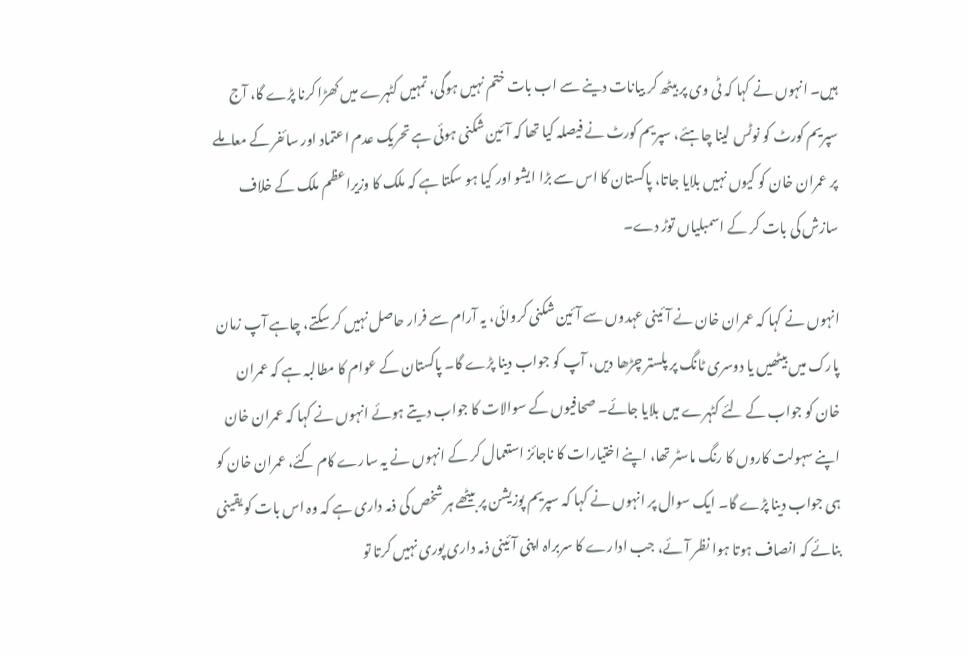ہیں۔ انہوں نے کہا کہ ٹی وی پر بیٹھ کر بیانات دینے سے اب بات ختم نہیں ہوگی، تمہیں کٹہرے میں کھڑا کرنا پڑے گا، آج سپریم کورٹ کو نوٹس لینا چاہئے، سپریم کورٹ نے فیصلہ کیا تھا کہ آئین شکنی ہوئی ہے تحریک عدم اعتماد اور سائفر کے معاملے پر عمران خان کو کیوں نہیں بلایا جاتا، پاکستان کا اس سے بڑا ایشو اور کیا ہو سکتا ہے کہ ملک کا وزیراعظم ملک کے خلاف سازش کی بات کر کے اسمبلیاں توڑ دے۔

انہوں نے کہا کہ عمران خان نے آئینی عہدوں سے آئین شکنی کروائی، یہ آرام سے فرار حاصل نہیں کر سکتے، چاہے آپ زمان پارک میں بیٹھیں یا دوسری ٹانگ پر پلستر چڑھا دیں، آپ کو جواب دینا پڑے گا۔ پاکستان کے عوام کا مطالبہ ہے کہ عمران خان کو جواب کے لئے کٹہرے میں بلایا جائے۔ صحافیوں کے سوالات کا جواب دیتے ہوئے انہوں نے کہا کہ عمران خان اپنے سہولت کاروں کا رنگ ماسٹر تھا، اپنے اختیارات کا ناجائز استعمال کر کے انہوں نے یہ سارے کام کئے، عمران خان کو ہی جواب دینا پڑے گا۔ ایک سوال پر انہوں نے کہا کہ سپریم پوزیشن پر بیٹھے ہر شخص کی ذمہ داری ہے کہ وہ اس بات کو یقینی بنائے کہ انصاف ہوتا ہوا نظر آئے، جب ادارے کا سربراہ اپنی آئینی ذمہ داری پوری نہیں کرتا تو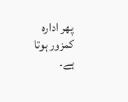پھر ادارہ کمزور ہوتا ہے۔